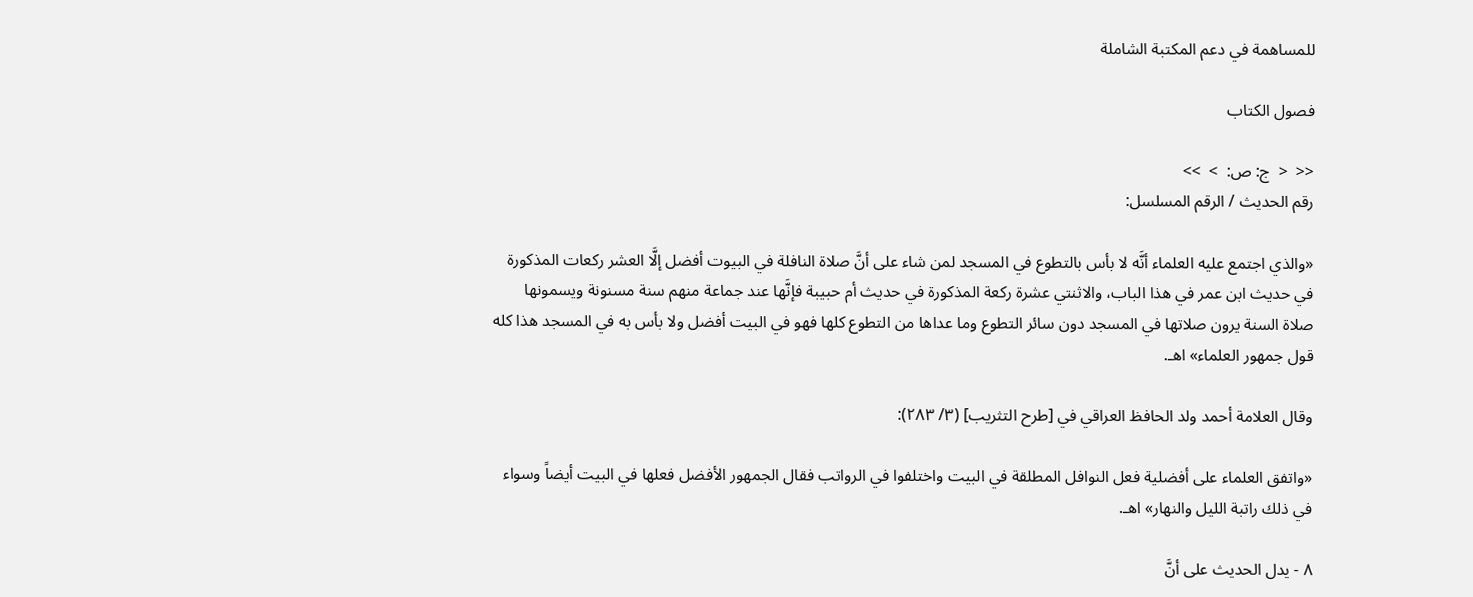للمساهمة في دعم المكتبة الشاملة

فصول الكتاب

<<  <  ج: ص:  >  >>
رقم الحديث / الرقم المسلسل:

«والذي اجتمع عليه العلماء أنَّه لا بأس بالتطوع في المسجد لمن شاء على أنَّ صلاة النافلة في البيوت أفضل إلَّا العشر ركعات المذكورة في حديث ابن عمر في هذا الباب، والاثنتي عشرة ركعة المذكورة في حديث أم حبيبة فإنَّها عند جماعة منهم سنة مسنونة ويسمونها صلاة السنة يرون صلاتها في المسجد دون سائر التطوع وما عداها من التطوع كلها فهو في البيت أفضل ولا بأس به في المسجد هذا كله قول جمهور العلماء» اهـ.

وقال العلامة أحمد ولد الحافظ العراقي في [طرح التثريب] (٣/ ٢٨٣):

«واتفق العلماء على أفضلية فعل النوافل المطلقة في البيت واختلفوا في الرواتب فقال الجمهور الأفضل فعلها في البيت أيضاً وسواء في ذلك راتبة الليل والنهار» اهـ.

٨ - يدل الحديث على أنَّ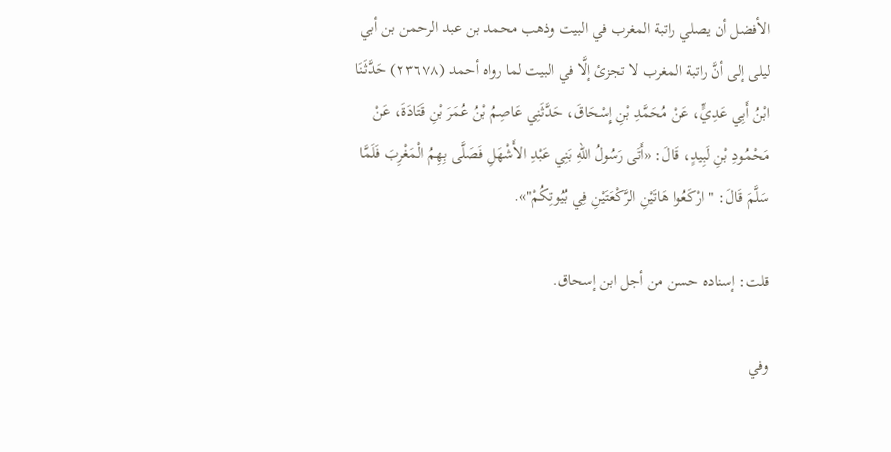الأفضل أن يصلي راتبة المغرب في البيت وذهب محمد بن عبد الرحمن بن أبي ليلى إلى أنَّ راتبة المغرب لا تجزئ إلَّا في البيت لما رواه أحمد (٢٣٦٧٨) حَدَّثَنَا ابْنُ أَبِي عَدِيٍّ، عَنْ مُحَمَّدِ بْنِ إِسْحَاقَ، حَدَّثَنِي عَاصِمُ بْنُ عُمَرَ بْنِ قَتَادَةَ، عَنْ مَحْمُودِ بْنِ لَبِيدٍ، قَالَ: «أَتَى رَسُولُ اللهِ بَنِي عَبْدِ الأَشْهَلِ فَصَلَّى بِهِمُ الْمَغْرِبَ فَلَمَّا سَلَّمَ قَالَ: "ارْكَعُوا هَاتَيْنِ الرَّكْعَتَيْنِ فِي بُيُوتِكُمْ"».

قلت: إسناده حسن من أجل ابن إسحاق.

وفي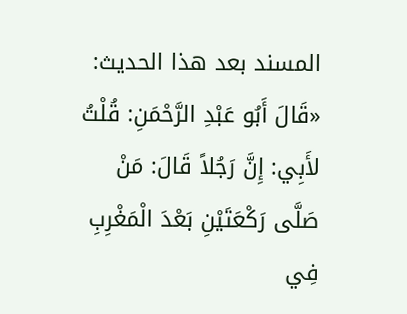المسند بعد هذا الحديث: «قَالَ أَبُو عَبْدِ الرَّحْمَنِ: قُلْتُ لأَبِي: إِنَّ رَجُلاً قَالَ: مَنْ صَلَّى رَكْعَتَيْنِ بَعْدَ الْمَغْرِبِ فِي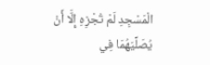الْمَسْجِدِ لَمْ تُجْزِهِ إِلَّا أَنْ يُصَلِّيَهُمَا فِي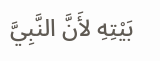بَيْتِهِ لأَنَّ النَّبِيَّ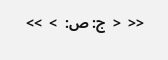<<  <  ج: ص:  >  >>